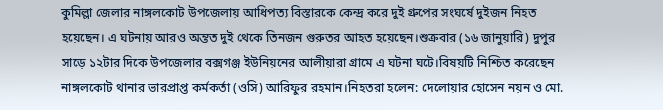কুমিল্লা জেলার নাঙ্গলকোট উপজেলায় আধিপত্য বিস্তারকে কেন্দ্র করে দুই গ্রুপের সংঘর্ষে দুইজন নিহত হয়েছেন। এ ঘটনায় আরও অন্তত দুই থেকে তিনজন গুরুতর আহত হয়েছেন।শুক্রবার (১৬ জানুয়ারি) দুপুর সাড়ে ১২টার দিকে উপজেলার বক্সগঞ্জ ইউনিয়নের আলীয়ারা গ্রামে এ ঘটনা ঘটে।বিষয়টি নিশ্চিত করেছেন নাঙ্গলকোট থানার ভারপ্রাপ্ত কর্মকর্তা (ওসি) আরিফুর রহমান।নিহতরা হলেন: দেলোয়ার হোসেন নয়ন ও মো.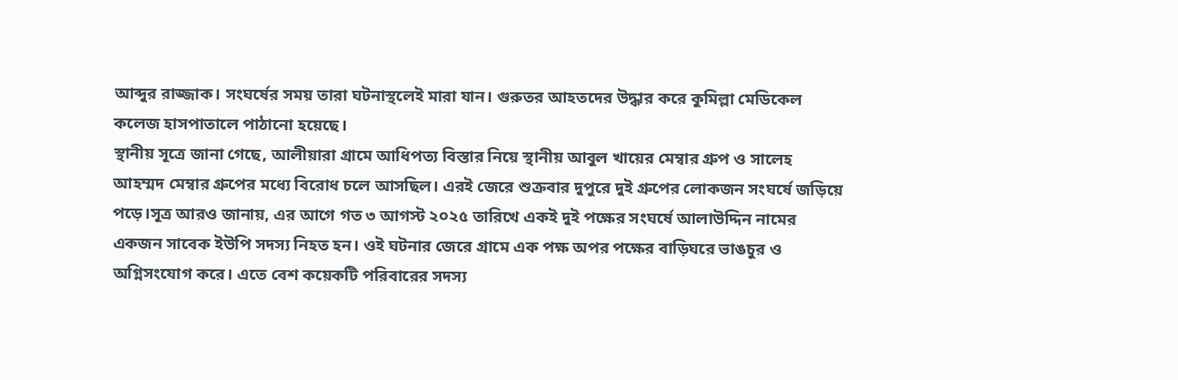আব্দুর রাজ্জাক। সংঘর্ষের সময় তারা ঘটনাস্থলেই মারা যান। গুরুতর আহতদের উদ্ধার করে কুমিল্লা মেডিকেল কলেজ হাসপাতালে পাঠানো হয়েছে।
স্থানীয় সূত্রে জানা গেছে, আলীয়ারা গ্রামে আধিপত্য বিস্তার নিয়ে স্থানীয় আবুল খায়ের মেম্বার গ্রুপ ও সালেহ আহম্মদ মেম্বার গ্রুপের মধ্যে বিরোধ চলে আসছিল। এরই জেরে শুক্রবার দুপুরে দুই গ্রুপের লোকজন সংঘর্ষে জড়িয়ে পড়ে।সূত্র আরও জানায়, এর আগে গত ৩ আগস্ট ২০২৫ তারিখে একই দুই পক্ষের সংঘর্ষে আলাউদ্দিন নামের একজন সাবেক ইউপি সদস্য নিহত হন। ওই ঘটনার জেরে গ্রামে এক পক্ষ অপর পক্ষের বাড়িঘরে ভাঙচুর ও অগ্নিসংযোগ করে। এতে বেশ কয়েকটি পরিবারের সদস্য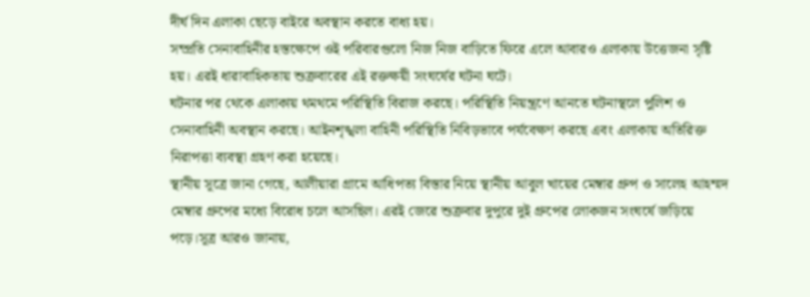দীর্ঘ দিন এলাকা ছেড়ে বাইরে অবস্থান করতে বাধ্য হয়।
সম্প্রতি সেনাবাহিনীর হস্তক্ষেপে ওই পরিবারগুলো নিজ নিজ বাড়িতে ফিরে এলে আবারও এলাকায় উত্তেজনা সৃষ্টি হয়। এরই ধারাবাহিকতায় শুক্রবারের এই রক্তক্ষয়ী সংঘর্ষের ঘটনা ঘটে।
ঘটনার পর থেকে এলাকায় থমথমে পরিস্থিতি বিরাজ করছে। পরিস্থিতি নিয়ন্ত্রণে আনতে ঘটনাস্থলে পুলিশ ও সেনাবাহিনী অবস্থান করছে। আইনশৃঙ্খলা বাহিনী পরিস্থিতি নিবিড়ভাবে পর্যবেক্ষণ করছে এবং এলাকায় অতিরিক্ত নিরাপত্তা ব্যবস্থা গ্রহণ করা হয়েছে।
স্থানীয় সূত্রে জানা গেছে, আলীয়ারা গ্রামে আধিপত্য বিস্তার নিয়ে স্থানীয় আবুল খায়ের মেম্বার গ্রুপ ও সালেহ আহম্মদ মেম্বার গ্রুপের মধ্যে বিরোধ চলে আসছিল। এরই জেরে শুক্রবার দুপুরে দুই গ্রুপের লোকজন সংঘর্ষে জড়িয়ে পড়ে।সূত্র আরও জানায়,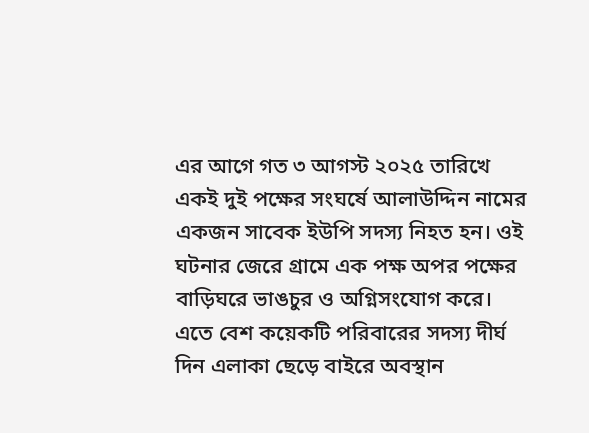এর আগে গত ৩ আগস্ট ২০২৫ তারিখে একই দুই পক্ষের সংঘর্ষে আলাউদ্দিন নামের একজন সাবেক ইউপি সদস্য নিহত হন। ওই ঘটনার জেরে গ্রামে এক পক্ষ অপর পক্ষের বাড়িঘরে ভাঙচুর ও অগ্নিসংযোগ করে। এতে বেশ কয়েকটি পরিবারের সদস্য দীর্ঘ দিন এলাকা ছেড়ে বাইরে অবস্থান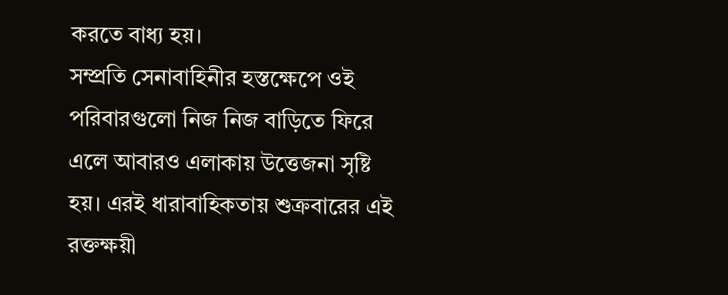করতে বাধ্য হয়।
সম্প্রতি সেনাবাহিনীর হস্তক্ষেপে ওই পরিবারগুলো নিজ নিজ বাড়িতে ফিরে এলে আবারও এলাকায় উত্তেজনা সৃষ্টি হয়। এরই ধারাবাহিকতায় শুক্রবারের এই রক্তক্ষয়ী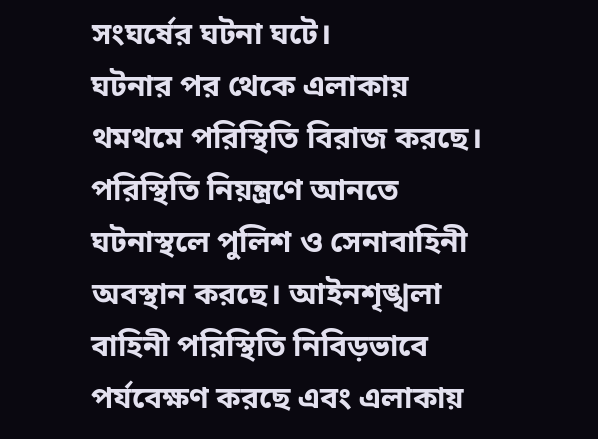সংঘর্ষের ঘটনা ঘটে।
ঘটনার পর থেকে এলাকায় থমথমে পরিস্থিতি বিরাজ করছে। পরিস্থিতি নিয়ন্ত্রণে আনতে ঘটনাস্থলে পুলিশ ও সেনাবাহিনী অবস্থান করছে। আইনশৃঙ্খলা বাহিনী পরিস্থিতি নিবিড়ভাবে পর্যবেক্ষণ করছে এবং এলাকায়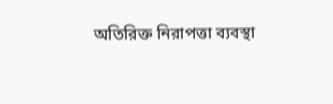অতিরিক্ত নিরাপত্তা ব্যবস্থা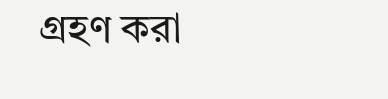গ্রহণ করা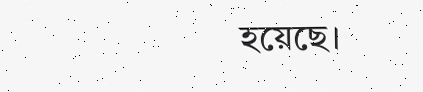হয়েছে।